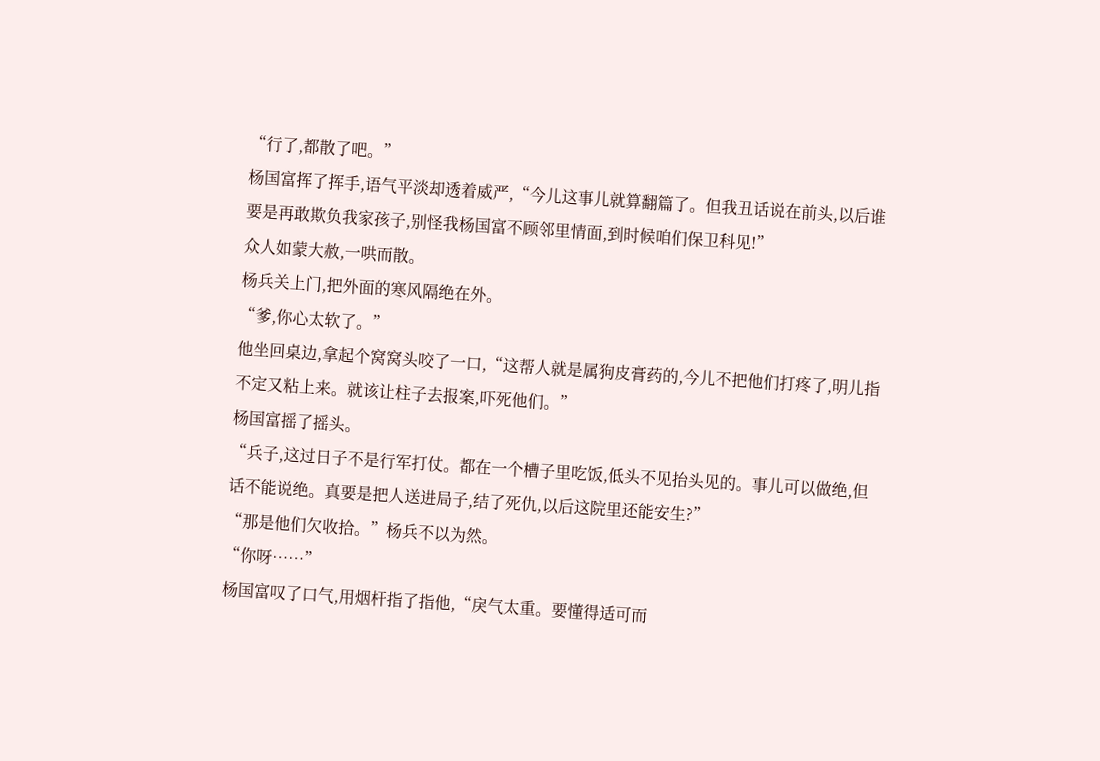“行了,都散了吧。”
杨国富挥了挥手,语气平淡却透着威严,“今儿这事儿就算翻篇了。但我丑话说在前头,以后谁要是再敢欺负我家孩子,别怪我杨国富不顾邻里情面,到时候咱们保卫科见!”
众人如蒙大赦,一哄而散。
杨兵关上门,把外面的寒风隔绝在外。
“爹,你心太软了。”
他坐回桌边,拿起个窝窝头咬了一口,“这帮人就是属狗皮膏药的,今儿不把他们打疼了,明儿指不定又粘上来。就该让柱子去报案,吓死他们。”
杨国富摇了摇头。
“兵子,这过日子不是行军打仗。都在一个槽子里吃饭,低头不见抬头见的。事儿可以做绝,但话不能说绝。真要是把人送进局子,结了死仇,以后这院里还能安生?”
“那是他们欠收拾。”杨兵不以为然。
“你呀……”
杨国富叹了口气,用烟杆指了指他,“戾气太重。要懂得适可而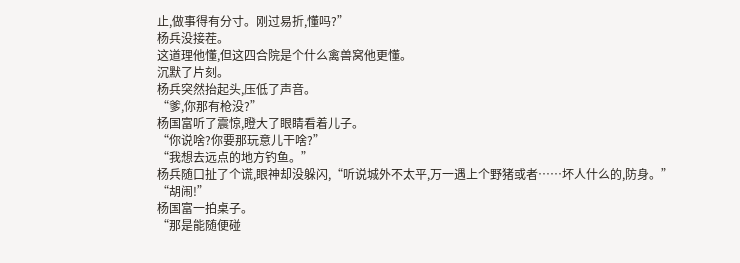止,做事得有分寸。刚过易折,懂吗?”
杨兵没接茬。
这道理他懂,但这四合院是个什么禽兽窝他更懂。
沉默了片刻。
杨兵突然抬起头,压低了声音。
“爹,你那有枪没?”
杨国富听了震惊,瞪大了眼睛看着儿子。
“你说啥?你要那玩意儿干啥?”
“我想去远点的地方钓鱼。”
杨兵随口扯了个谎,眼神却没躲闪,“听说城外不太平,万一遇上个野猪或者……坏人什么的,防身。”
“胡闹!”
杨国富一拍桌子。
“那是能随便碰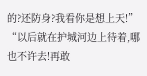的?还防身?我看你是想上天!”
“以后就在护城河边上待着,哪也不许去!再敢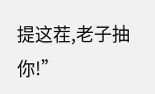提这茬,老子抽你!”